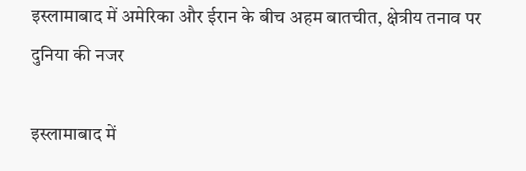इस्लामाबाद में अमेरिका और ईरान के बीच अहम बातचीत, क्षेत्रीय तनाव पर दुनिया की नजर

इस्लामाबाद में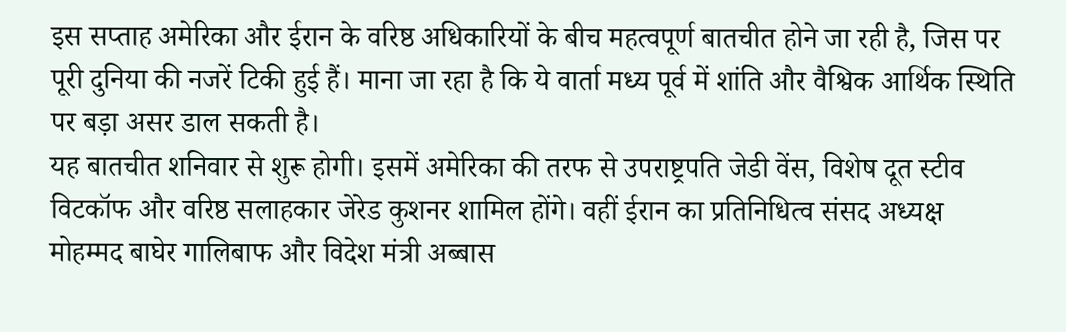इस सप्ताह अमेरिका और ईरान के वरिष्ठ अधिकारियों के बीच महत्वपूर्ण बातचीत होने जा रही है, जिस पर पूरी दुनिया की नजरें टिकी हुई हैं। माना जा रहा है कि ये वार्ता मध्य पूर्व में शांति और वैश्विक आर्थिक स्थिति पर बड़ा असर डाल सकती है।
यह बातचीत शनिवार से शुरू होगी। इसमें अमेरिका की तरफ से उपराष्ट्रपति जेडी वेंस, विशेष दूत स्टीव विटकॉफ और वरिष्ठ सलाहकार जेरेड कुशनर शामिल होंगे। वहीं ईरान का प्रतिनिधित्व संसद अध्यक्ष मोहम्मद बाघेर गालिबाफ और विदेश मंत्री अब्बास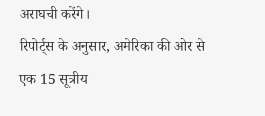अराघची करेंगे।
रिपोर्ट्स के अनुसार, अमेरिका की ओर से एक 15 सूत्रीय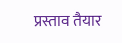प्रस्ताव तैयार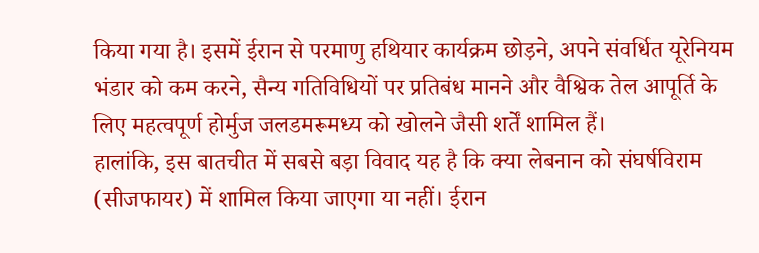किया गया है। इसमें ईरान से परमाणु हथियार कार्यक्रम छोड़ने, अपने संवर्धित यूरेनियम भंडार को कम करने, सैन्य गतिविधियों पर प्रतिबंध मानने और वैश्विक तेल आपूर्ति के लिए महत्वपूर्ण होर्मुज जलडमरूमध्य को खोलने जैसी शर्तें शामिल हैं।
हालांकि, इस बातचीत में सबसे बड़ा विवाद यह है कि क्या लेबनान को संघर्षविराम (सीजफायर) में शामिल किया जाएगा या नहीं। ईरान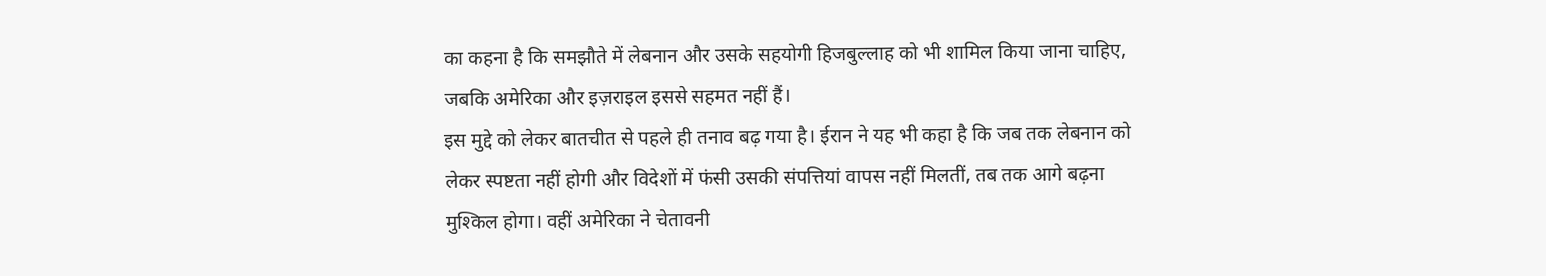का कहना है कि समझौते में लेबनान और उसके सहयोगी हिजबुल्लाह को भी शामिल किया जाना चाहिए, जबकि अमेरिका और इज़राइल इससे सहमत नहीं हैं।
इस मुद्दे को लेकर बातचीत से पहले ही तनाव बढ़ गया है। ईरान ने यह भी कहा है कि जब तक लेबनान को लेकर स्पष्टता नहीं होगी और विदेशों में फंसी उसकी संपत्तियां वापस नहीं मिलतीं, तब तक आगे बढ़ना मुश्किल होगा। वहीं अमेरिका ने चेतावनी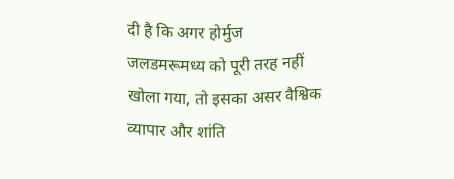दी है कि अगर होर्मुज जलडमरूमध्य को पूरी तरह नहीं खोला गया, तो इसका असर वैश्विक व्यापार और शांति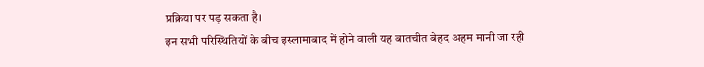प्रक्रिया पर पड़ सकता है।
इन सभी परिस्थितियों के बीच इस्लामाबाद में होने वाली यह बातचीत बेहद अहम मानी जा रही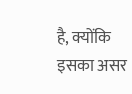है, क्योंकि इसका असर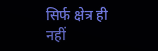सिर्फ क्षेत्र ही नहीं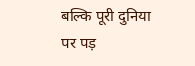बल्कि पूरी दुनिया पर पड़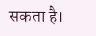सकता है।